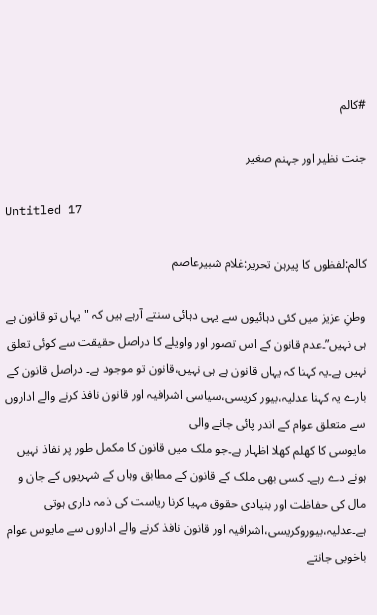#کالم

جنت نظیر اور جہنم صغیر

Untitled 17

کالم:لفظوں کا پیرہن تحریر:غلام شبیرعاصم

وطنِ عزیز میں کئی دہائیوں سے یہی دہائی سنتے آرہے ہیں کہ "یہاں تو قانون ہے ہی نہیں”۔عدم قانون کے اس تصور اور واویلے کا دراصل حقیقت سے کوئی تعلق نہیں ہے۔یہ کہنا کہ یہاں قانون ہے ہی نہیں،قانون تو موجود ہے۔ دراصل قانون کے بارے یہ کہنا عدلیہ،بیور کریسی،سیاسی اشرافیہ اور قانون نافذ کرنے والے اداروں سے متعلق عوام کے اندر پائی جانے والی
مایوسی کا کھلم کھلا اظہار ہے۔جو ملک میں قانون کا مکمل طور پر نفاذ نہیں ہونے دے رہے۔ کسی بھی ملک کے قانون کے مطابق وہاں کے شہریوں کے جان و مال کی حفاظت اور بنیادی حقوق مہیا کرنا ریاست کی ذمہ داری ہوتی ہے۔عدلیہ،بیوروکریسی،اشرافیہ اور قانون نافذ کرنے والے اداروں سے مایوس عوام باخوبی جانتے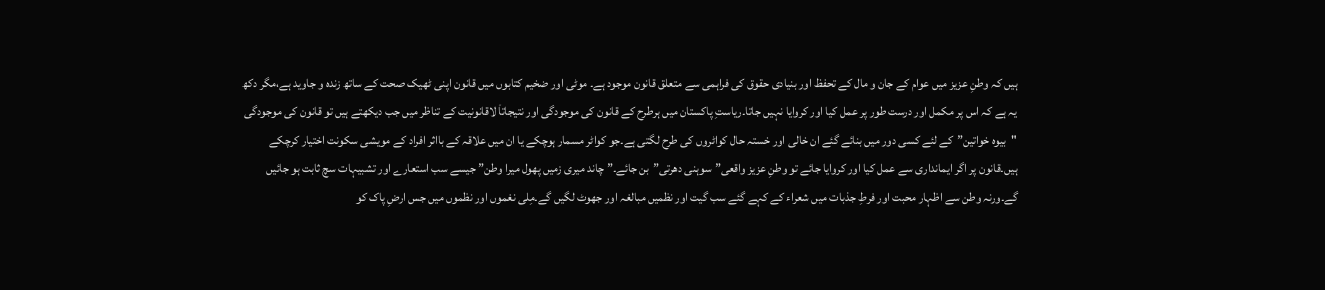ہیں کہ وطنِ عزیز میں عوام کے جان و مال کے تحفظ اور بنیادی حقوق کی فراہمی سے متعلق قانون موجود ہے۔ موٹی اور ضخیم کتابوں میں قانون اپنی ٹھیک صحت کے ساتھ زندہ و جاوید ہے،مگر دکھ یہ ہے کہ اس پر مکمل اور درست طور پر عمل کیا اور کروایا نہیں جاتا۔ریاستِ پاکستان میں ہرطرح کے قانون کی موجودگی اور نتیجاتاٙ لاقانونیت کے تناظر میں جب دیکھتے ہیں تو قانون کی موجودگی "بیوہ خواتین”کے لئے کسی دور میں بنائے گئے ان خالی اور خستہ حال کواٹروں کی طرح لگتی ہے۔جو کواٹر مسمار ہوچکے یا ان میں علاقہ کے بااثر افراد کے مویشی سکونت اختیار کرچکے ہیں۔قانون پر اگر ایمانداری سے عمل کیا اور کروایا جائے تو وطنِ عزیز واقعی”سوہنی دھرتی”بن جائے۔”چاند میری زمیں پھول میرا وطن” جیسے سب استعارے اور تشبیہات سچ ثابت ہو جائیں گے۔ورنہ وطن سے اظہار محبت اور فرطِ جذبات میں شعراء کے کہے گئے سب گیت اور نظمیں مبالغہ اور جھوٹ لگیں گے۔مِلی نغموں اور نظموں میں جس ارضِ پاک کو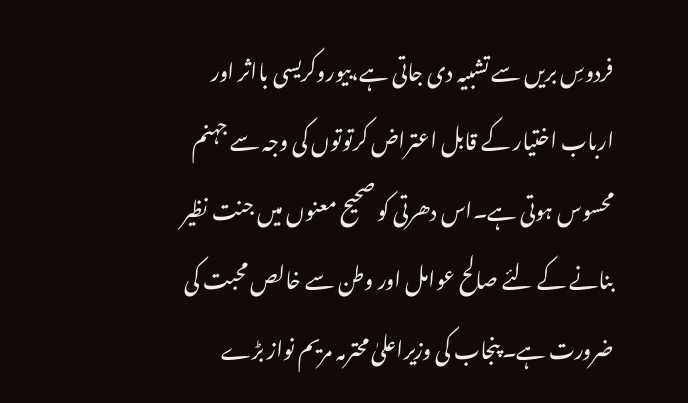فردوسِ بریں سے تشبیہ دی جاتی ہے،بیوروکریسی بااثر اور ارباب اختیار کے قابل اعتراض کرتوتوں کی وجہ سے جہنم محسوس ہوتی ہے۔اس دھرتی کو صحیح معنوں میں جنت نظیر بنانے کے لئے صالح عوامل اور وطن سے خالص محبت کی ضرورت ہے۔ پنجاب کی وزیراعلیٰ محترمہ مریم نواز بڑے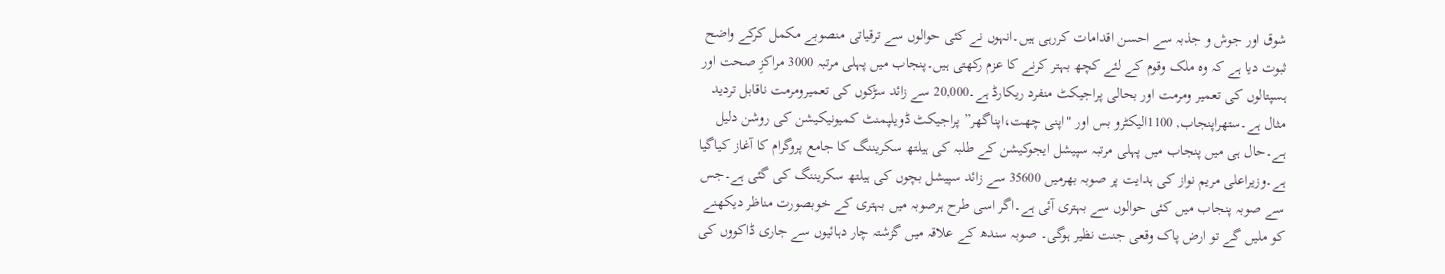شوق اور جوش و جذبہ سے احسن اقدامات کررہی ہیں۔انہوں نے کئی حوالوں سے ترقیاتی منصوبے مکمل کرکے واضح ثبوت دیا ہے کہ وہ ملک وقوم کے لئے کچھ بہتر کرنے کا عزم رکھتی ہیں۔پنجاب میں پہلی مرتبہ 3000 مراکزِ صحت اور ہسپتالوں کی تعمیر ومرمت اور بحالی پراجیکٹ منفرد ریکارڈ ہے۔20,000 سے زائد سڑکوں کی تعمیرومرمت ناقابل تردید مثال ہے۔ستھراپنجاب, 1100الیکٹرو بس اور "اپنی چھت،اپناگھر” پراجیکٹ ڈویلپمنٹ کمیونیکیشن کی روشن دلیل ہے۔حال ہی میں پنجاب میں پہلی مرتبہ سپیشل ایجوکیشن کے طلبہ کی ہیلتھ سکریننگ کا جامع پروگرام کا آغاز کیاگیا ہے۔وزیراعلی مریم نواز کی ہدایت پر صوبہ بھرمیں 35600 سے زائد سپیشل بچوں کی ہیلتھ سکریننگ کی گئی ہے۔جس سے صوبہ پنجاب میں کئی حوالوں سے بہتری آئی ہے۔اگر اسی طرح ہرصوبہ میں بہتری کے خوبصورت مناظر دیکھنے کو ملیں گے تو ارض پاک وقعی جنت نظیر ہوگی۔ صوبہ سندھ کے علاقہ میں گزشتہ چار دہائیوں سے جاری ڈاکووں کی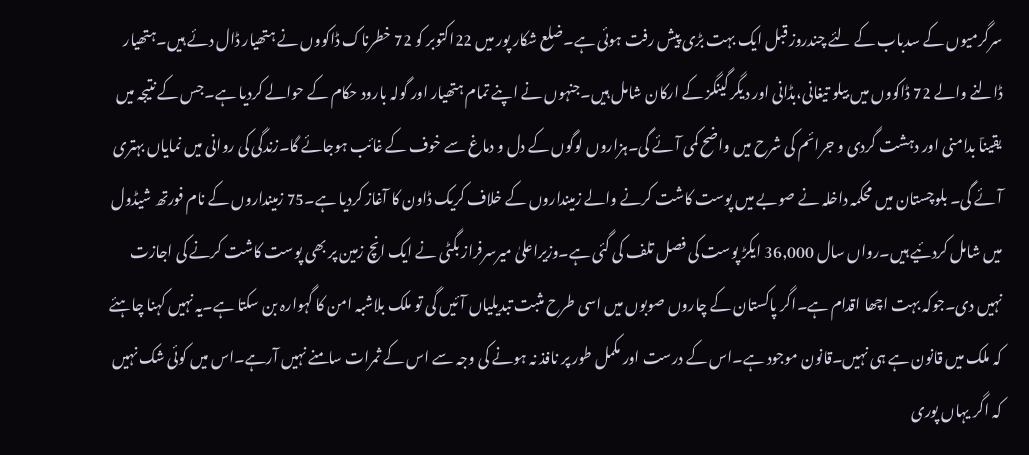سرگرمیوں کے سدباب کے لئے چندروز قبل ایک بہت بڑی پیش رفت ہوئی ہے۔ضلع شکار پور میں 22اکتوبر کو 72 خطرناک ڈاکووں نے ہتھیار ڈال دئے ہیں۔ہتھیار ڈالنے والے 72 ڈاکووں میں بیلو تیغانی،بڈانی اور دیگر گینگز کے ارکان شامل ہیں۔جنہوں نے اپنے تمام ہتھیار اور گولہ بارود حکام کے حوالے کردیا ہے۔جس کے نتیجہ میں یقیناٙ بدامنی اور دہشت گردی و جرائم کی شرح میں واضح کمی آئے گی۔ہزاروں لوگوں کے دل و دماغ سے خوف کے غائب ہوجائے گا۔زندگی کی روانی میں نمایاں بہتری آئے گی۔ بلوچستان میں محکمہ داخلہ نے صوبے میں پوست کاشت کرنے والے زمینداروں کے خلاف کریک ڈاون کا آغاز کردیا ہے۔75 زمینداروں کے نام فورتھ شیڈول میں شامل کردئیے ہیں۔رواں سال 36,000 ایکڑ پوست کی فصل تلف کی گئی ہے۔وزیراعلیٰ میرسرفراز بگٹی نے ایک انچ زمین پر بھی پوست کاشت کرنے کی اجازت نہیں دی۔جوکہ بہت اچھا اقدام ہے۔اگر پاکستان کے چاروں صوبوں میں اسی طرح مثبت تبدیلیاں آئیں گی تو ملک بلاشبہ امن کا گہوارہ بن سکتا ہے۔یہ نہیں کہنا چاہئے کہ ملک میں قانون ہے ہی نہیں۔قانون موجود ہے۔اس کے درست اور مکمل طور پر نافذ نہ ہونے کی وجہ سے اس کے ثمرات سامنے نہیں آرہے۔اس میں کوئی شک نہیں کہ اگر یہاں پوری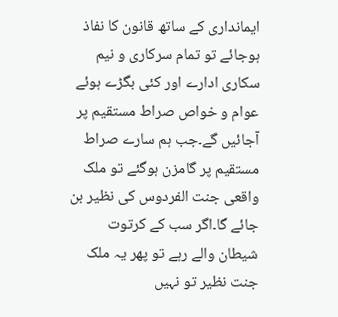ایمانداری کے ساتھ قانون کا نفاذ ہوجائے تو تمام سرکاری و نیم سکاری ادارے اور کئی بگڑے ہوئے عوام و خواص صراط مستقیم پر آجائیں گے۔جب ہم سارے صراط مستقیم پر گامزن ہوگئے تو ملک واقعی جنت الفردوس کی نظیر بن جائے گا۔اگر سب کے کرتوت شیطان والے رہے تو پھر یہ ملک جنت نظیر تو نہیں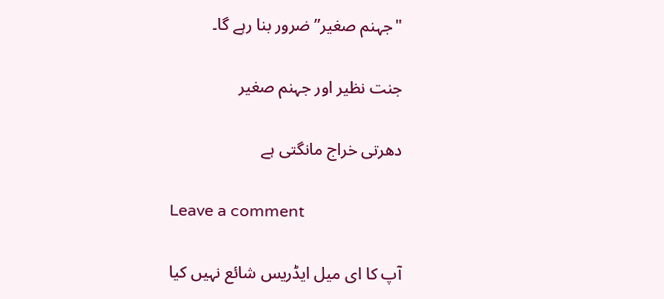"جہنم صغیر”ضرور بنا رہے گا۔

جنت نظیر اور جہنم صغیر

دھرتی خراج مانگتی ہے

Leave a comment

آپ کا ای میل ایڈریس شائع نہیں کیا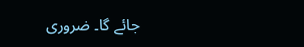جائے گا۔ ضروری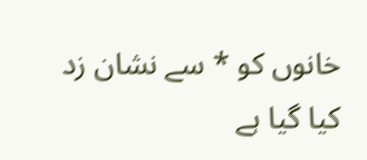خانوں کو * سے نشان زد کیا گیا ہے